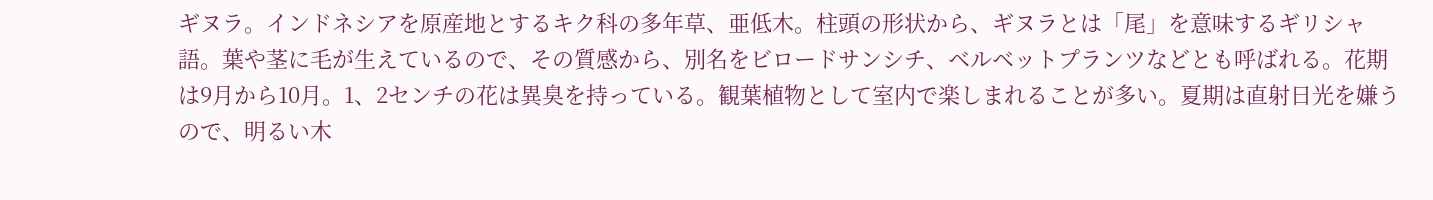ギヌラ。インドネシアを原産地とするキク科の多年草、亜低木。柱頭の形状から、ギヌラとは「尾」を意味するギリシャ語。葉や茎に毛が生えているので、その質感から、別名をビロードサンシチ、ベルベットプランツなどとも呼ばれる。花期は9月から10月。1、2センチの花は異臭を持っている。観葉植物として室内で楽しまれることが多い。夏期は直射日光を嫌うので、明るい木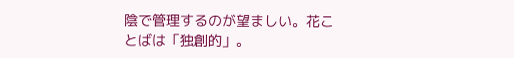陰で管理するのが望ましい。花ことばは「独創的」。